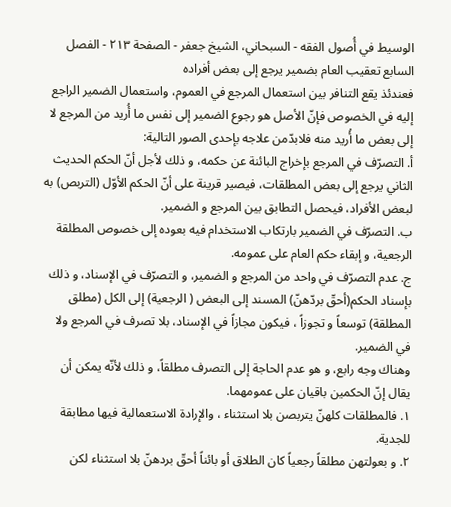الوسيط في أُصول الفقه - السبحاني، الشيخ جعفر - الصفحة ٢١٣ - الفصل السابع تعقيب العام بضمير يرجع إلى بعض أفراده
فعندئذ يقع التنافر بين استعمال المرجع في العموم، واستعمال الضمير الراجع إليه في الخصوص فإنّ الأصل هو رجوع الضمير إلى نفس ما أُريد من المرجع لا إلى بعض ما أُريد منه فلابدّمن علاجه بإحدى الصور التالية:
أ. التصرّف في المرجع بإخراج البائنة عن حكمه، و ذلك لأجل أنّ الحكم الحديث الثاني يرجع إلى بعض المطلقات، فيصير قرينة على أنّ الحكم الأوّل (التربص) به لبعض الأفراد، فيحصل التطابق بين المرجع و الضمير.
ب. التصرّف في الضمير بارتكاب الاستخدام فيه بعوده إلى خصوص المطلقة الرجعية، و إبقاء حكم العام على عمومه.
ج. عدم التصرّف في واحد من المرجع و الضمير، و التصرّف في الإسناد، و ذلك بإسناد الحكم(أحقّ بردّهنّ) المسند إلى البعض ( الرجعية) إلى الكل (مطلق المطلقة) توسعاً و تجوزاً ، فيكون مجازاً في الإسناد، بلا تصرف في المرجع ولا في الضمير.
وهناك وجه رابع، و هو عدم الحاجة إلى التصرف مطلقاً، و ذلك لأنّه يمكن أن يقال إنّ الحكمين باقيان على عمومهما.
١. فالمطلقات كلهنّ يتربصن بلا استثناء ، والإرادة الاستعمالية فيها مطابقة للجدية.
٢. و بعولتهن مطلقاً رجعياً كان الطلاق أو بائناً أحقّ بردهنّ بلا استثناء لكن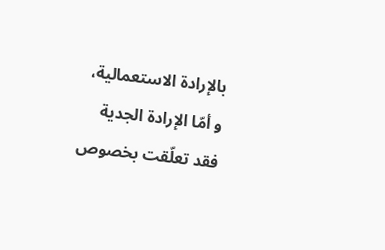بالإرادة الاستعمالية، و أمّا الإرادة الجدية فقد تعلّقت بخصوص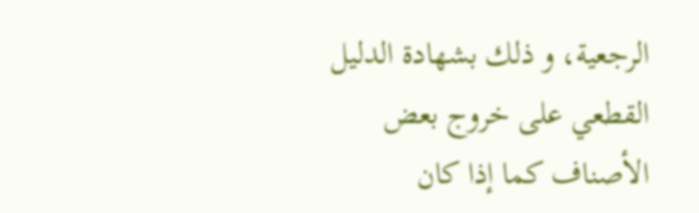الرجعية، و ذلك بشهادة الدليل القطعي على خروج بعض الأصناف كما إذا كان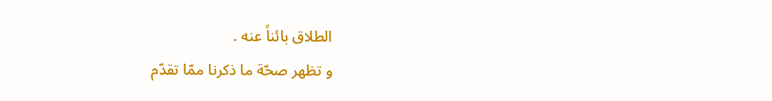الطلاق بائناً عنه .
و تظهر صحّة ما ذكرنا ممّا تقدّم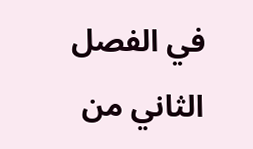في الفصل الثاني من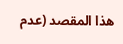هذا المقصد (عدم